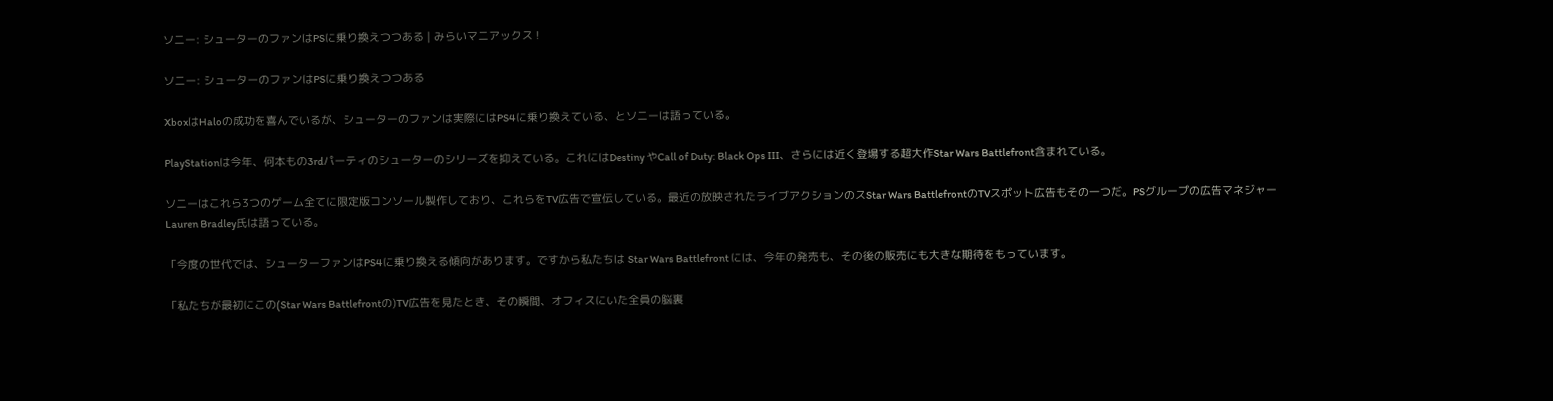ソニー: シューターのファンはPSに乗り換えつつある | みらいマニアックス !

ソニー: シューターのファンはPSに乗り換えつつある

XboxはHaloの成功を喜んでいるが、シューターのファンは実際にはPS4に乗り換えている、とソニーは語っている。

PlayStationは今年、何本もの3rdパーティのシューターのシリーズを抑えている。これにはDestiny やCall of Duty: Black Ops III、さらには近く登場する超大作Star Wars Battlefront含まれている。

ソニーはこれら3つのゲーム全てに限定版コンソール製作しており、これらをTV広告で宣伝している。最近の放映されたライブアクションのスStar Wars BattlefrontのTVスポット広告もその一つだ。PSグループの広告マネジャーLauren Bradley氏は語っている。

「今度の世代では、シューターファンはPS4に乗り換える傾向があります。ですから私たちは Star Wars Battlefront には、今年の発売も、その後の販売にも大きな期待をもっています。

「私たちが最初にこの(Star Wars Battlefrontの)TV広告を見たとき、その瞬間、オフィスにいた全員の脳裏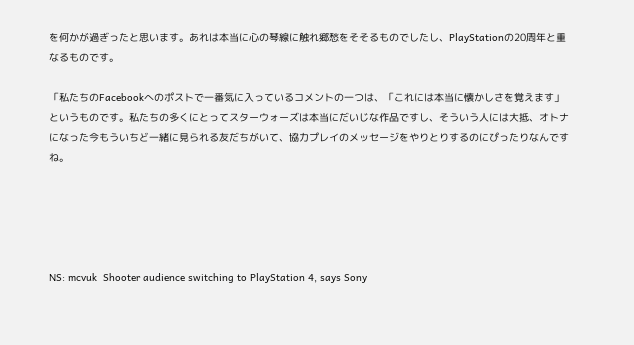を何かが過ぎったと思います。あれは本当に心の琴線に触れ郷愁をそそるものでしたし、PlayStationの20周年と重なるものです。

「私たちのFacebookへのポストで一番気に入っているコメントの一つは、「これには本当に懐かしさを覚えます」というものです。私たちの多くにとってスターウォーズは本当にだいじな作品ですし、そういう人には大抵、オトナになった今もういちど一緒に見られる友だちがいて、協力プレイのメッセージをやりとりするのにぴったりなんですね。





NS: mcvuk  Shooter audience switching to PlayStation 4, says Sony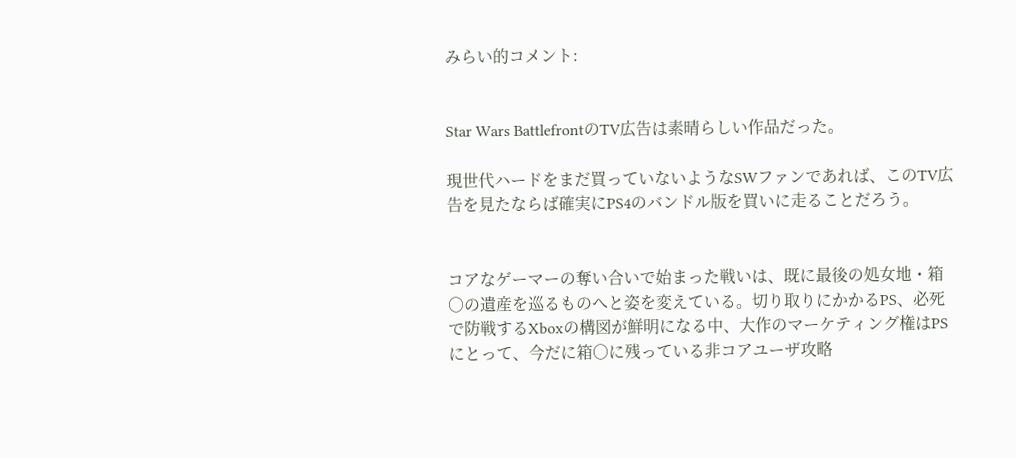みらい的コメント:


Star Wars BattlefrontのTV広告は素晴らしい作品だった。

現世代ハードをまだ買っていないようなSWファンであれば、このTV広告を見たならば確実にPS4のバンドル版を買いに走ることだろう。


コアなゲーマーの奪い合いで始まった戦いは、既に最後の処女地・箱○の遺産を巡るものへと姿を変えている。切り取りにかかるPS、必死で防戦するXboxの構図が鮮明になる中、大作のマーケティング権はPSにとって、今だに箱○に残っている非コアユーザ攻略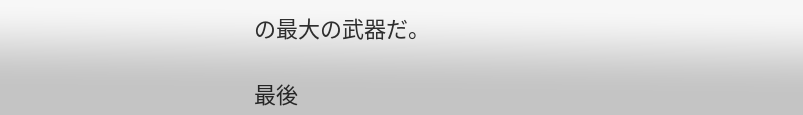の最大の武器だ。

最後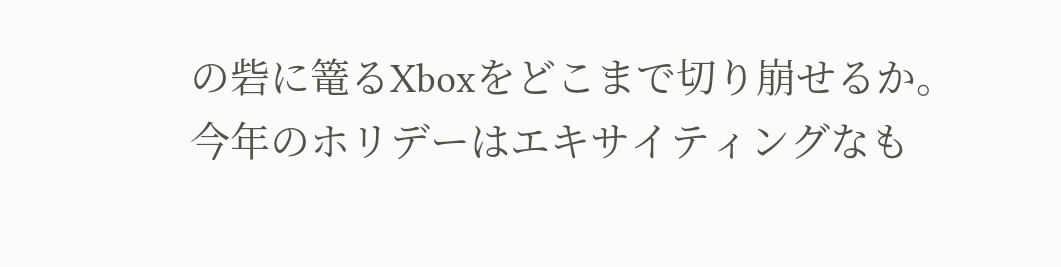の砦に篭るXboxをどこまで切り崩せるか。
今年のホリデーはエキサイティングなも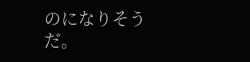のになりそうだ。